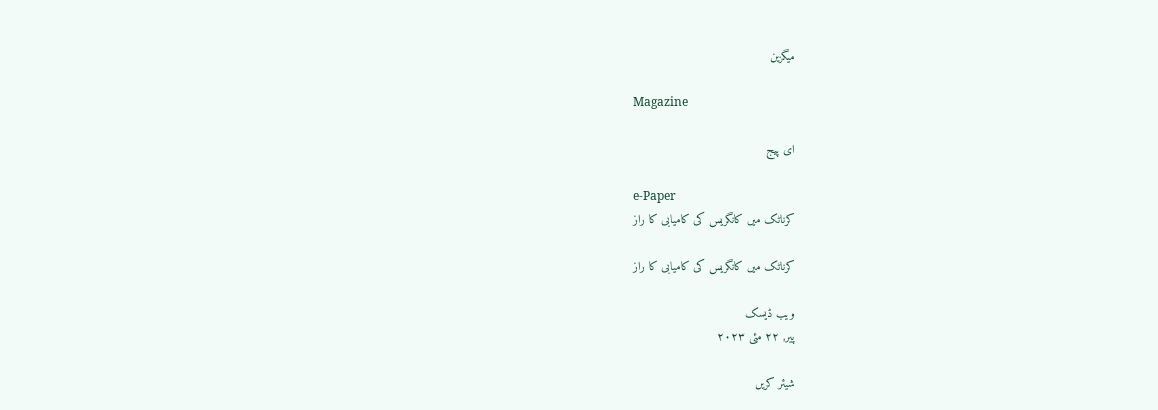میگزین

Magazine

ای پیج

e-Paper
کرناٹک میں کانگریس کی کامیابی کا راز

کرناٹک میں کانگریس کی کامیابی کا راز

ویب ڈیسک
پیر, ۲۲ مئی ۲۰۲۳

شیئر کریں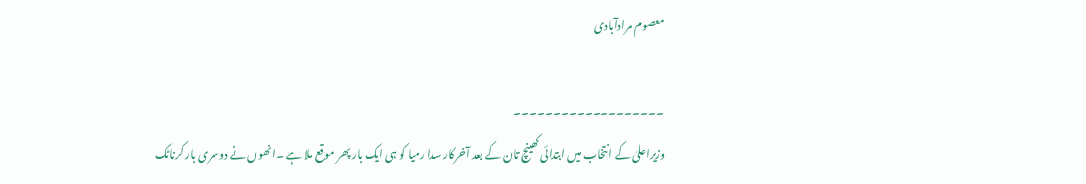معصوم مرادآبادی

۔۔۔۔۔۔۔۔۔۔۔۔۔۔۔۔۔۔۔
وزیراعلیٰ کے انتخاب میں ابتدائی کھینچ تان کے بعد آخرکار سدا رمیا کو ہی ایک بار پھر موقع ملا ہے ۔انھوں نے دوسری بار کرناٹک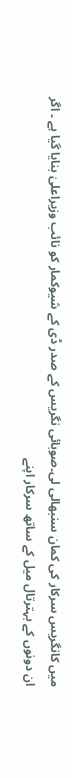میں کانگریس سرکار کی کمان سنبھالی لی۔صوبائی نگریس کے صدر ڈی کے شیوکمار کو نائب وزیراعلیٰ بنایا گیا ہے ۔ اگر ان دونوں کے بہترتال میل کے ساتھ سرکار اپنے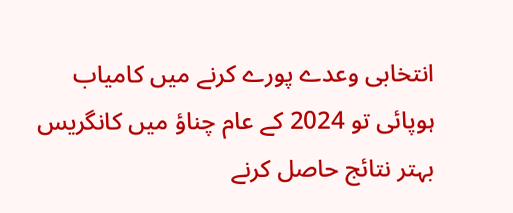انتخابی وعدے پورے کرنے میں کامیاب ہوپائی تو 2024 کے عام چناؤ میں کانگریس بہتر نتائج حاصل کرنے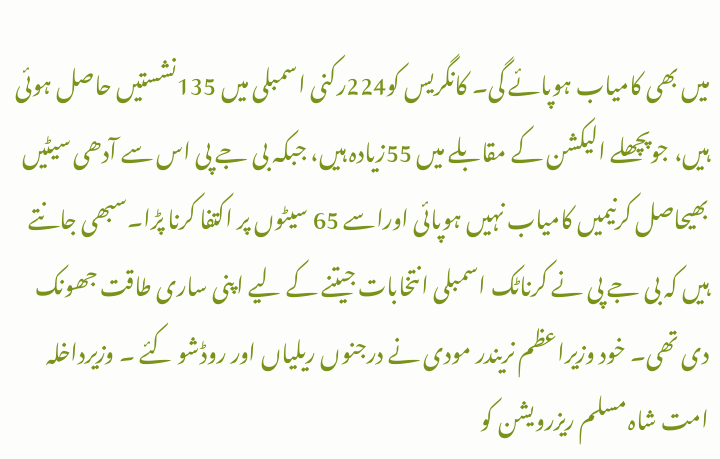میں بھی کامیاب ہوپائے گی۔ کانگریس کو224رکنی اسمبلی میں 135نشستیں حاصل ہوئی ہیں، جوپچھلے الیکشن کے مقابلے میں 55زیادہ ہیں، جبکہ بی جے پی اس سے آدھی سیٹیں بھیحاصل کرنیمیں کامیاب نہیں ہوپائی اوراسے 65 سیٹوں پر اکتفا کرنا پڑا۔سبھی جانتے ہیں کہ بی جے پی نے کرناٹک اسمبلی انتخابات جیتنے کے لیے اپنی ساری طاقت جھونک دی تھی۔ خود وزیراعظم نریندر مودی نے درجنوں ریلیاں اور روڈشو کئے ۔ وزیرداخلہ امت شاہ مسلم ریزرویشن کو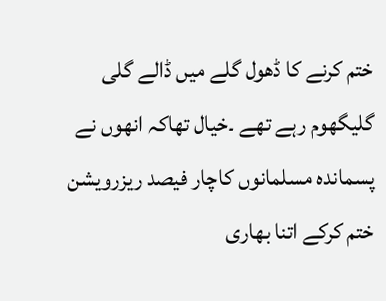ختم کرنے کا ڈھول گلے میں ڈالے گلی گلیگھوم رہے تھے ۔خیال تھاکہ انھوں نے پسماندہ مسلمانوں کاچار فیصد ریزرویشن ختم کرکے اتنا بھاری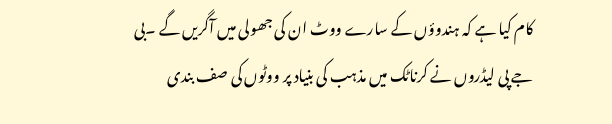کام کیا ہے کہ ہندوؤں کے سارے ووٹ ان کی جھولی میں آگریں گے ۔بی جے پی لیڈروں نے کرناٹک میں مذہب کی بنیاد پر ووٹوں کی صف بندی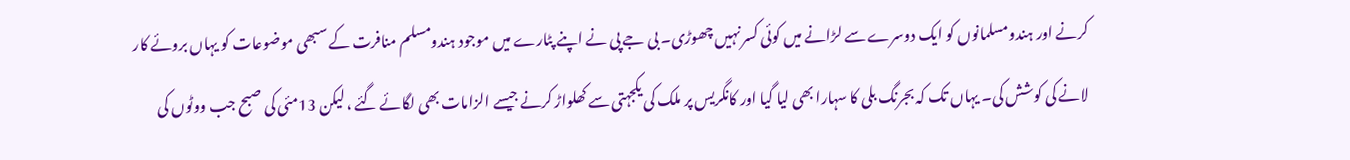کرنے اور ہندومسلمانوں کو ایک دوسرے سے لڑانے میں کوئی کسر نہیں چھوڑی۔ بی جے پی نے اپنے پٹارے میں موجود ہندومسلم منافرت کے سبھی موضوعات کو یہاں بروئے کار لانے کی کوشش کی۔ یہاں تک کہ بجرنگ بلی کا سہارا بھی لیا گیا اور کانگریس پر ملک کی یکجہتی سے کھلواڑ کرنے جیسے الزامات بھی لگائے گئے ، لیکن 13مئی کی صبح جب ووٹوں کی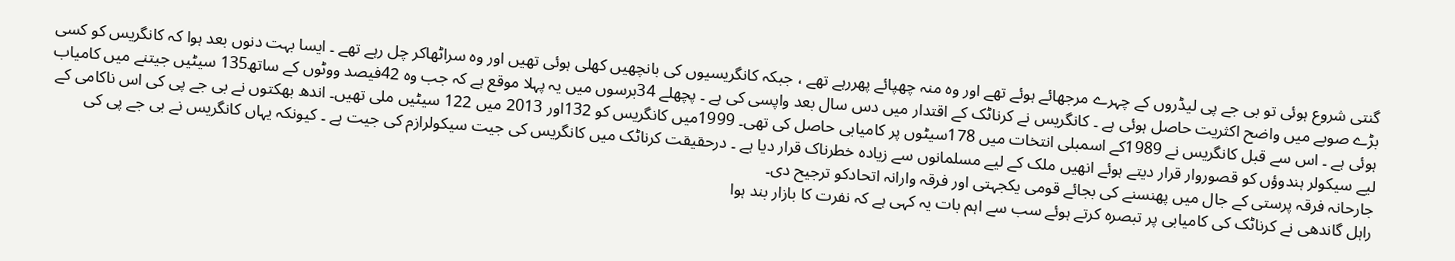گنتی شروع ہوئی تو بی جے پی لیڈروں کے چہرے مرجھائے ہوئے تھے اور وہ منہ چھپائے پھررہے تھے ، جبکہ کانگریسیوں کی بانچھیں کھلی ہوئی تھیں اور وہ سراٹھاکر چل رہے تھے ۔ ایسا بہت دنوں بعد ہوا کہ کانگریس کو کسی بڑے صوبے میں واضح اکثریت حاصل ہوئی ہے ۔ کانگریس نے کرناٹک کے اقتدار میں دس سال بعد واپسی کی ہے ۔ پچھلے 34برسوں میں یہ پہلا موقع ہے کہ جب وہ 42فیصد ووٹوں کے ساتھ135 سیٹیں جیتنے میں کامیاب ہوئی ہے ۔ اس سے قبل کانگریس نے 1989کے اسمبلی انتخات میں 178سیٹوں پر کامیابی حاصل کی تھی۔ 1999میں کانگریس کو 132اور 2013 میں 122 سیٹیں ملی تھیں۔ اندھ بھکتوں نے بی جے پی کی اس ناکامی کے لیے سیکولر ہندوؤں کو قصوروار قرار دیتے ہوئے انھیں ملک کے لیے مسلمانوں سے زیادہ خطرناک قرار دیا ہے ۔ درحقیقت کرناٹک میں کانگریس کی جیت سیکولرازم کی جیت ہے ۔ کیونکہ یہاں کانگریس نے بی جے پی کی جارحانہ فرقہ پرستی کے جال میں پھنسنے کی بجائے قومی یکجہتی اور فرقہ وارانہ اتحادکو ترجیح دی۔
راہل گاندھی نے کرناٹک کی کامیابی پر تبصرہ کرتے ہوئے سب سے اہم بات یہ کہی ہے کہ نفرت کا بازار بند ہوا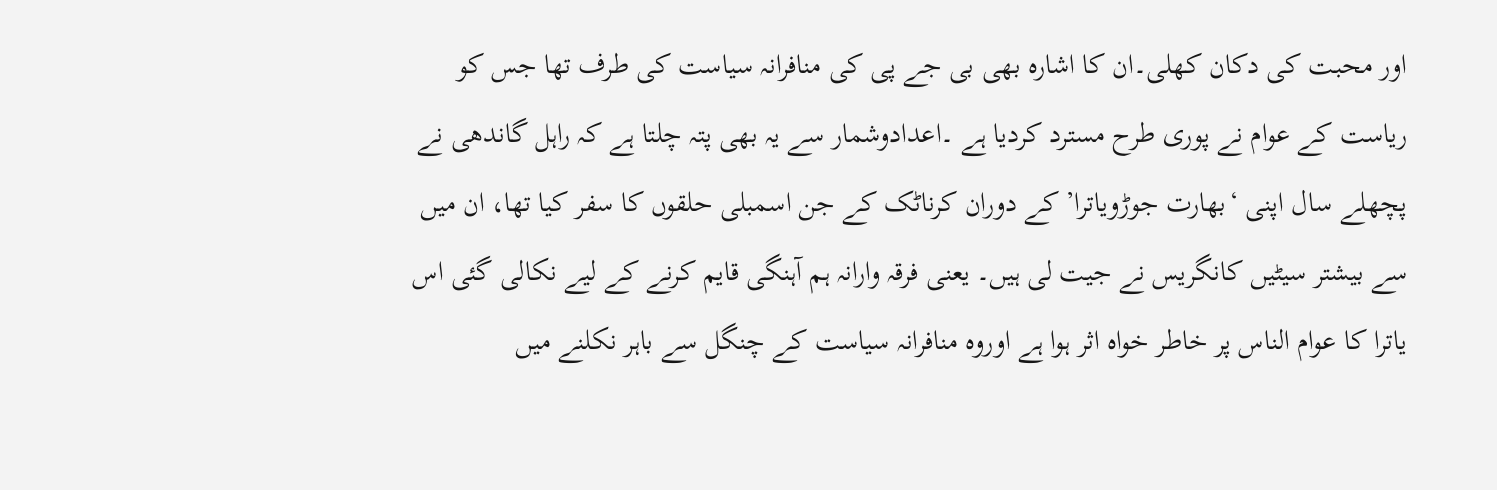اور محبت کی دکان کھلی۔ان کا اشارہ بھی بی جے پی کی منافرانہ سیاست کی طرف تھا جس کو ریاست کے عوام نے پوری طرح مسترد کردیا ہے ۔اعدادوشمار سے یہ بھی پتہ چلتا ہے کہ راہل گاندھی نے پچھلے سال اپنی ‘بھارت جوڑویاترا’ کے دوران کرناٹک کے جن اسمبلی حلقوں کا سفر کیا تھا، ان میں سے بیشتر سیٹیں کانگریس نے جیت لی ہیں۔ یعنی فرقہ وارانہ ہم آہنگی قایم کرنے کے لیے نکالی گئی اس یاترا کا عوام الناس پر خاطر خواہ اثر ہوا ہے اوروہ منافرانہ سیاست کے چنگل سے باہر نکلنے میں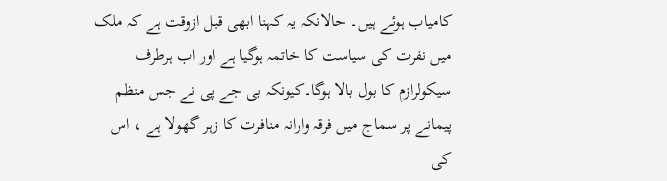کامیاب ہوئے ہیں۔ حالانکہ یہ کہنا ابھی قبل ازوقت ہے کہ ملک میں نفرت کی سیاست کا خاتمہ ہوگیا ہے اور اب ہرطرف سیکولرازم کا بول بالا ہوگا۔کیونکہ بی جے پی نے جس منظم پیمانے پر سماج میں فرقہ وارانہ منافرت کا زہر گھولا ہے ، اس کی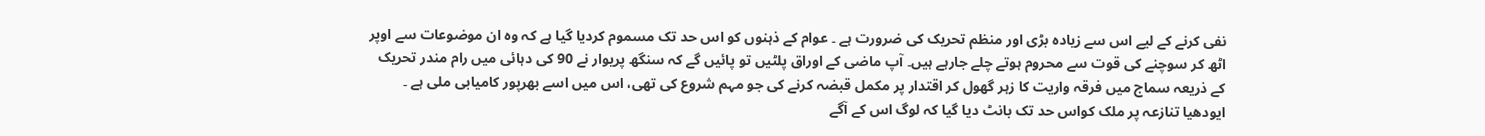نفی کرنے کے لیے اس سے زیادہ بڑی اور منظم تحریک کی ضرورت ہے ۔ عوام کے ذہنوں کو اس حد تک مسموم کردیا گیا ہے کہ وہ ان موضوعات سے اوپر اٹھ کر سوچنے کی قوت سے محروم ہوتے چلے جارہے ہیں۔ آپ ماضی کے اوراق پلٹیں تو پائیں گے کہ سنگھ پریوار نے 90 کی دہائی میں رام مندر تحریک کے ذریعہ سماج میں فرقہ واریت کا زہر گھول کر اقتدار پر مکمل قبضہ کرنے کی جو مہم شروع کی تھی، اس میں اسے بھرپور کامیابی ملی ہے ۔ ایودھیا تنازعہ پر ملک کواس حد تک بانٹ دیا گیا کہ لوگ اس کے آگے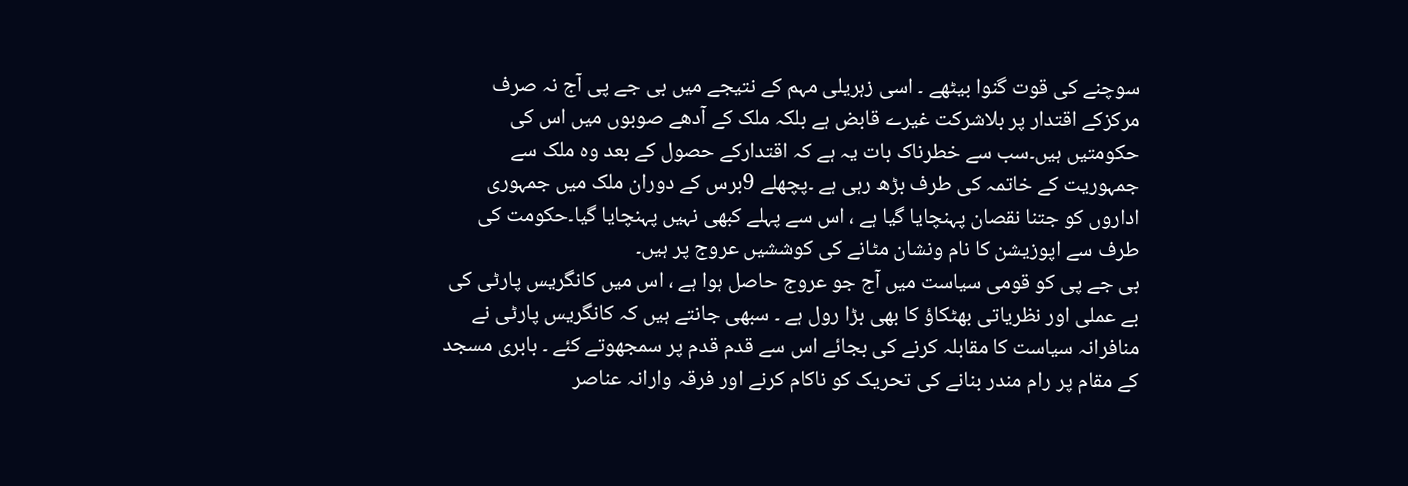سوچنے کی قوت گنوا بیٹھے ۔ اسی زہریلی مہم کے نتیجے میں بی جے پی آج نہ صرف مرکزکے اقتدار پر بلاشرکت غیرے قابض ہے بلکہ ملک کے آدھے صوبوں میں اس کی حکومتیں ہیں۔سب سے خطرناک بات یہ ہے کہ اقتدارکے حصول کے بعد وہ ملک سے جمہوریت کے خاتمہ کی طرف بڑھ رہی ہے ۔پچھلے 9برس کے دوران ملک میں جمہوری اداروں کو جتنا نقصان پہنچایا گیا ہے ، اس سے پہلے کبھی نہیں پہنچایا گیا۔حکومت کی طرف سے اپوزیشن کا نام ونشان مٹانے کی کوششیں عروج پر ہیں۔
بی جے پی کو قومی سیاست میں آج جو عروج حاصل ہوا ہے ، اس میں کانگریس پارٹی کی بے عملی اور نظریاتی بھٹکاؤ کا بھی بڑا رول ہے ۔ سبھی جانتے ہیں کہ کانگریس پارٹی نے منافرانہ سیاست کا مقابلہ کرنے کی بجائے اس سے قدم قدم پر سمجھوتے کئے ۔ بابری مسجد کے مقام پر رام مندر بنانے کی تحریک کو ناکام کرنے اور فرقہ وارانہ عناصر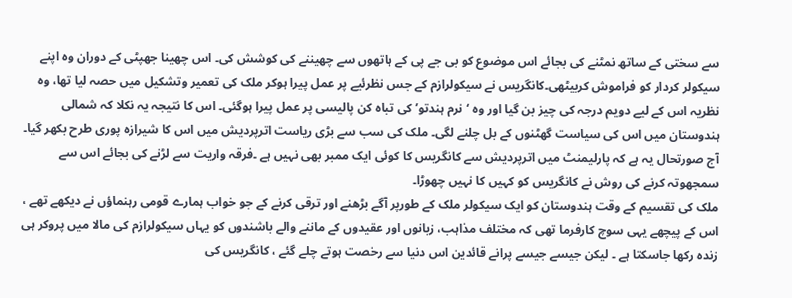سے سختی کے ساتھ نمٹنے کی بجائے اس موضوع کو بی جے پی کے ہاتھوں سے چھیننے کی کوشش کی۔ اس چھینا جھپٹی کے دوران وہ اپنے سیکولر کردار کو فراموش کربیٹھی۔کانگریس نے سیکولرازم کے جس نظرئیے پر عمل پیرا ہوکر ملک کی تعمیر وتشکیل میں حصہ لیا تھا، وہ نظریہ اس کے لیے دویم درجہ کی چیز بن گیا اور وہ ‘نرم ہندتو’ کی تباہ کن پالیسی پر عمل پیرا ہوگئی۔ اس کا نتیجہ یہ نکلا کہ شمالی ہندوستان میں اس کی سیاست گھٹنوں کے بل چلنے لگی۔ ملک کی سب سے بڑی ریاست اترپردیش میں اس کا شیرازہ پوری طرح بکھر گیا۔ آج صورتحال یہ ہے کہ پارلیمنٹ میں اترپردیش سے کانگریس کا کوئی ایک ممبر بھی نہیں ہے ۔فرقہ واریت سے لڑنے کی بجائے اس سے سمجھوتہ کرنے کی روش نے کانگریس کو کہیں کا نہیں چھوڑا۔
ملک کی تقسیم کے وقت ہندوستان کو ایک سیکولر ملک کے طورپر آگے بڑھنے اور ترقی کرنے کے جو خواب ہمارے قومی رہنماؤں نے دیکھے تھے ، اس کے پیچھے یہی سوچ کارفرما تھی کہ مختلف مذاہب، زبانوں اور عقیدوں کے ماننے والے باشندوں کو یہاں سیکولرازم کی مالا میں پروکر ہی زندہ رکھا جاسکتا ہے ۔ لیکن جیسے جیسے پرانے قائدین اس دنیا سے رخصت ہوتے چلے گئے ، کانگریس کی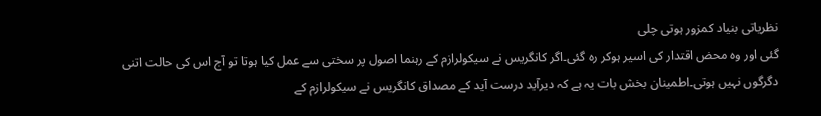نظریاتی بنیاد کمزور ہوتی چلی
گئی اور وہ محض اقتدار کی اسیر ہوکر رہ گئی۔اگر کانگریس نے سیکولرازم کے رہنما اصول پر سختی سے عمل کیا ہوتا تو آج اس کی حالت اتنی دگرگوں نہیں ہوتی۔اطمینان بخش بات یہ ہے کہ دیرآید درست آید کے مصداق کانگریس نے سیکولرازم کے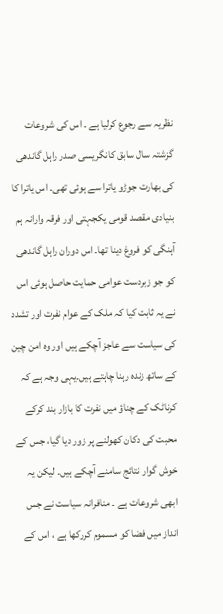نظریہ سے رجوع کرلیا ہے ۔ اس کی شروعات گزشتہ سال سابق کانگریسی صدر راہل گاندھی کی بھارت جوڑو یاترا سے ہوئی تھی۔ اس یاترا کا بنیادی مقصد قومی یکجہتی اور فرقہ وارانہ ہم آہنگی کو فروغ دینا تھا۔ اس دوران راہل گاندھی کو جو زبردست عوامی حمایت حاصل ہوئی اس نے یہ ثابت کیا کہ ملک کے عوام نفرت اور تشدد کی سیاست سے عاجز آچکے ہیں اور وہ امن چین کے ساتھ زندہ رہنا چاہتے ہیں۔یہی وجہ ہے کہ کرناٹک کے چناؤ میں نفرت کا بازار بند کرکے محبت کی دکان کھولنے پر زور دیا گیا، جس کے خوش گوار نتائج سامنے آچکے ہیں۔ لیکن یہ ابھی شروعات ہے ۔ منافرانہ سیاست نے جس انداز میں فضا کو مسموم کررکھا ہے ، اس کے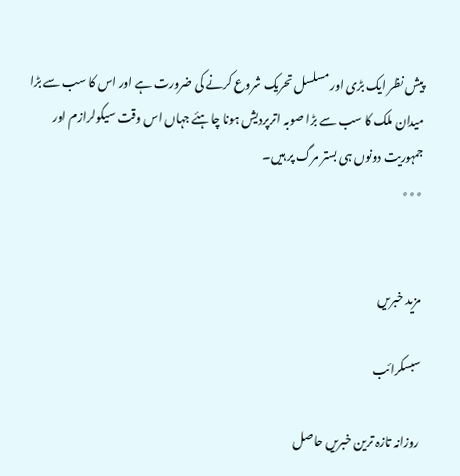پیش نظر ایک بڑی اور مسلسل تحریک شروع کرنے کی ضرورت ہے اور اس کا سب سے بڑا میدان ملک کا سب سے بڑا صوبہ اترپردیش ہونا چاہئے جہاں اس وقت سیکولرازم اور جمہوریت دونوں ہی بستر مرگ پر ہیں۔
٭٭٭


مزید خبریں

سبسکرائب

روزانہ تازہ ترین خبریں حاصل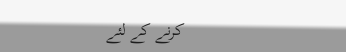کرنے کے لئے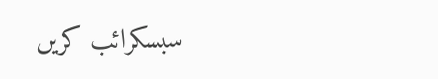سبسکرائب کریں